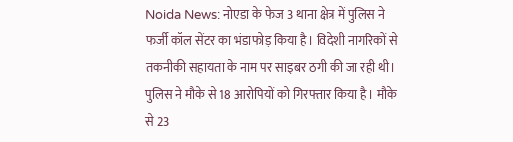Noida News: नोएडा के फेज 3 थाना क्षेत्र में पुलिस ने फर्जी कॉल सेंटर का भंडाफोड़ किया है। विदेशी नागरिकों से तकनीकी सहायता के नाम पर साइबर ठगी की जा रही थी। पुलिस ने मौके से 18 आरोपियों को गिरफ्तार किया है। मौके से 23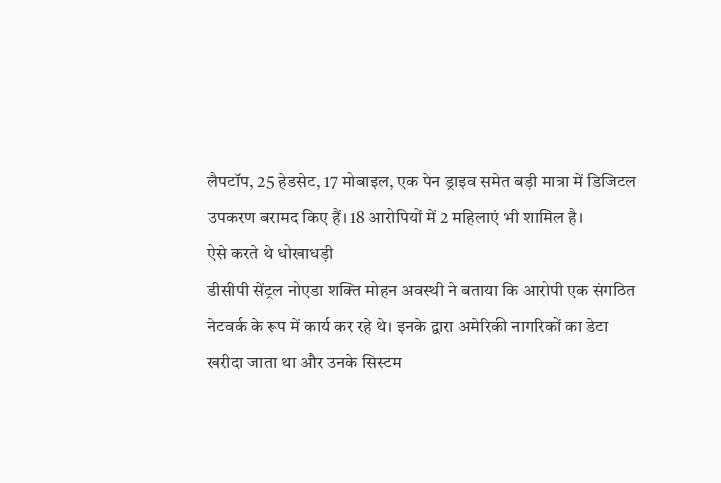लैपटॉप, 25 हेडसेट, 17 मोबाइल, एक पेन ड्राइव समेत बड़ी मात्रा में डिजिटल उपकरण बरामद किए हैं। 18 आरोपियों में 2 महिलाएं भी शामिल है।
ऐसे करते थे धोखाधड़ी
डीसीपी सेंट्रल नोएडा शक्ति मोहन अवस्थी ने बताया कि आरोपी एक संगठित नेटवर्क के रूप में कार्य कर रहे थे। इनके द्वारा अमेरिकी नागरिकों का डेटा खरीदा जाता था और उनके सिस्टम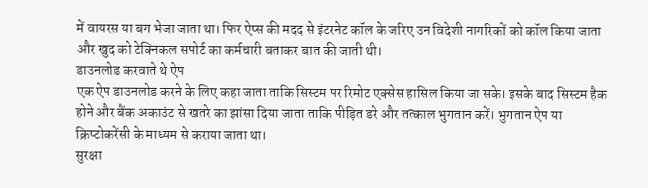में वायरस या बग भेजा जाता था। फिर ऐप्स की मदद से इंटरनेट कॉल के जरिए उन विदेशी नागरिकों को कॉल किया जाता और खुद को टेक्निकल सपोर्ट का कर्मचारी बताकर बात की जाती थी।
डाउनलोड करवाते थे ऐप
एक ऐप डाउनलोड करने के लिए कहा जाता ताकि सिस्टम पर रिमोट एक्सेस हासिल किया जा सके। इसके बाद सिस्टम हैक होने और बैंक अकाउंट से खतरे का झांसा दिया जाता ताकि पीड़ित डरे और तत्काल भुगतान करें। भुगतान ऐप या क्रिप्टोकरेंसी के माध्यम से कराया जाता था।
सुरक्षा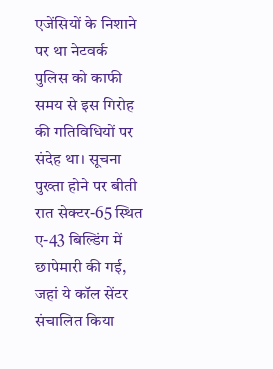एजेंसियों के निशाने पर था नेटवर्क
पुलिस को काफी समय से इस गिरोह की गतिविधियों पर संदेह था। सूचना पुख्ता होने पर बीती रात सेक्टर-65 स्थित ए-43 बिल्डिंग में छापेमारी की गई, जहां ये कॉल सेंटर संचालित किया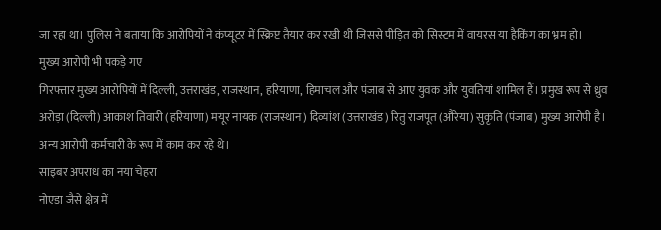जा रहा था। पुलिस ने बताया कि आरोपियों ने कंप्यूटर में स्क्रिप्ट तैयार कर रखी थी जिससे पीड़ित को सिस्टम में वायरस या हैकिंग का भ्रम हो।
मुख्य आरोपी भी पकड़े गए
गिरफ्तार मुख्य आरोपियों में दिल्ली, उत्तराखंड, राजस्थान, हरियाणा, हिमाचल और पंजाब से आए युवक और युवतियां शामिल हैं। प्रमुख रूप से ध्रुव अरोड़ा (दिल्ली) आकाश तिवारी (हरियाणा) मयूर नायक (राजस्थान) दिव्यांश (उत्तराखंड) रितु राजपूत (औरेया) सुकृति (पंजाब) मुख्य आरोपी है। अन्य आरोपी कर्मचारी के रूप में काम कर रहे थे।
साइबर अपराध का नया चेहरा
नोएडा जैसे क्षेत्र में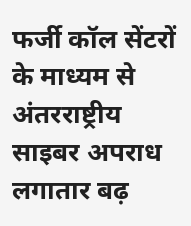फर्जी कॉल सेंटरों के माध्यम से अंतरराष्ट्रीय साइबर अपराध लगातार बढ़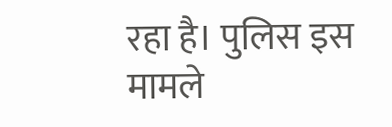रहा है। पुलिस इस मामले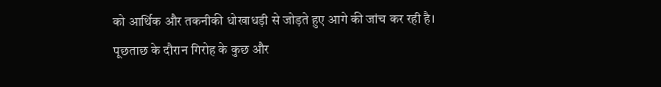को आर्थिक और तकनीकी धोखाधड़ी से जोड़ते हुए आगे की जांच कर रही है। पूछताछ के दौरान गिरोह के कुछ और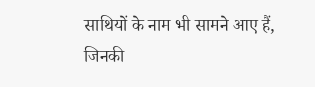साथियों के नाम भी सामने आए हैं, जिनकी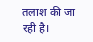तलाश की जा रही है।